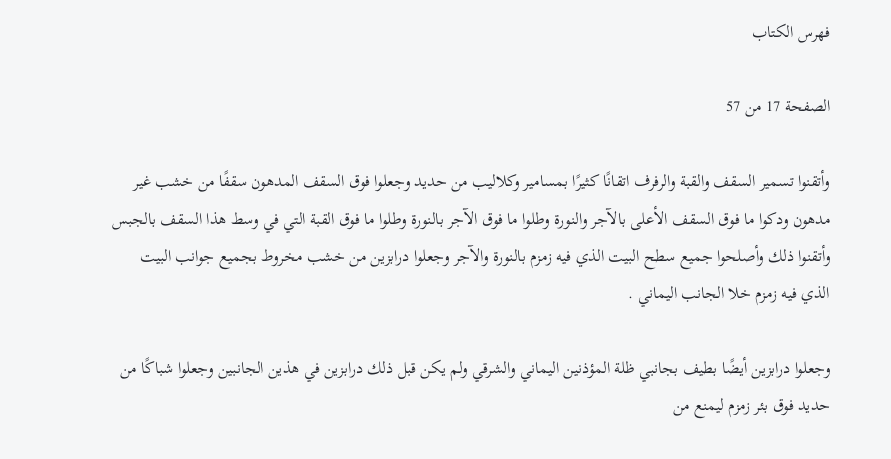فهرس الكتاب

الصفحة 17 من 57

وأتقنوا تسمير السقف والقبة والرفرف اتقانًا كثيرًا بمسامير وكلاليب من حديد وجعلوا فوق السقف المدهون سقفًا من خشب غير مدهون ودكوا ما فوق السقف الأعلى بالآجر والنورة وطلوا ما فوق الآجر بالنورة وطلوا ما فوق القبة التي في وسط هذا السقف بالجبس وأتقنوا ذلك وأصلحوا جميع سطح البيت الذي فيه زمزم بالنورة والآجر وجعلوا درابزين من خشب مخروط بجميع جوانب البيت الذي فيه زمزم خلا الجانب اليماني .

وجعلوا درابزين أيضًا بطيف بجانبي ظلة المؤذنين اليماني والشرقي ولم يكن قبل ذلك درابزين في هذين الجانبين وجعلوا شباكًا من حديد فوق بئر زمزم ليمنع من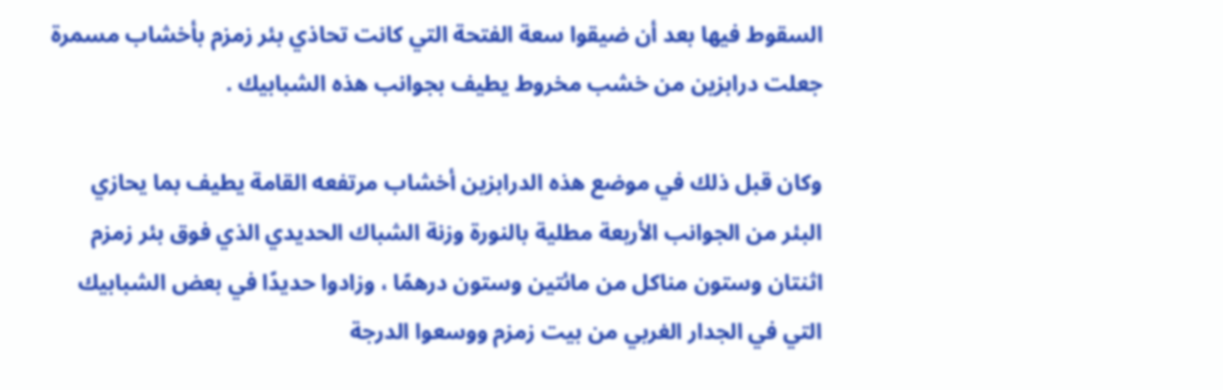السقوط فيها بعد أن ضيقوا سعة الفتحة التي كانت تحاذي بئر زمزم بأخشاب مسمرة جعلت درابزين من خشب مخروط يطيف بجوانب هذه الشبابيك .

وكان قبل ذلك في موضع هذه الدرابزين أخشاب مرتفعه القامة يطيف بما يحازي البئر من الجوانب الأربعة مطلية بالنورة وزنة الشباك الحديدي الذي فوق بئر زمزم اثنتان وستون مناكل من مائتين وستون درهمًا ، وزادوا حديدًا في بعض الشبابيك التي في الجدار الغربي من بيت زمزم ووسعوا الدرجة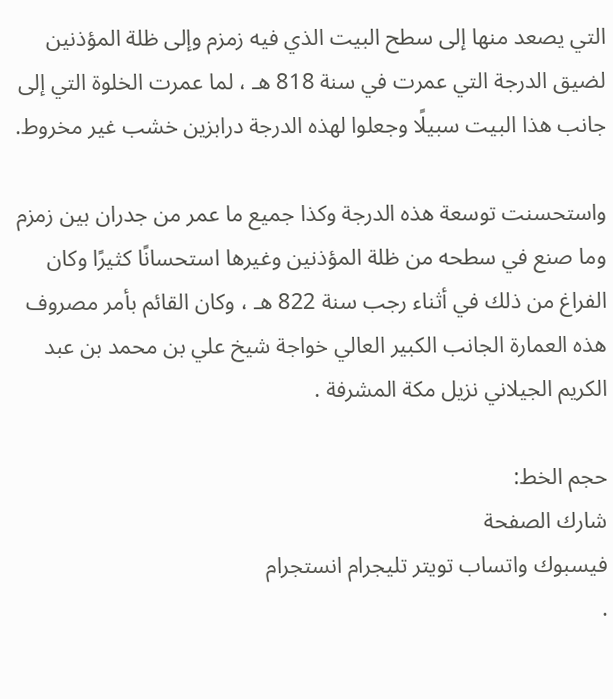التي يصعد منها إلى سطح البيت الذي فيه زمزم وإلى ظلة المؤذنين لضيق الدرجة التي عمرت في سنة 818 هـ ، لما عمرت الخلوة التي إلى جانب هذا البيت سبيلًا وجعلوا لهذه الدرجة درابزين خشب غير مخروط.

واستحسنت توسعة هذه الدرجة وكذا جميع ما عمر من جدران بين زمزم وما صنع في سطحه من ظلة المؤذنين وغيرها استحسانًا كثيرًا وكان الفراغ من ذلك في أثناء رجب سنة 822 هـ ، وكان القائم بأمر مصروف هذه العمارة الجانب الكبير العالي خواجة شيخ علي بن محمد بن عبد الكريم الجيلاني نزيل مكة المشرفة .

حجم الخط:
شارك الصفحة
فيسبوك واتساب تويتر تليجرام انستجرام
.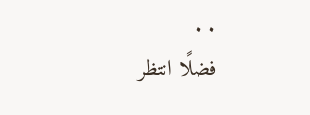. .
فضلًا انتظر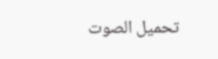تحميل الصوت